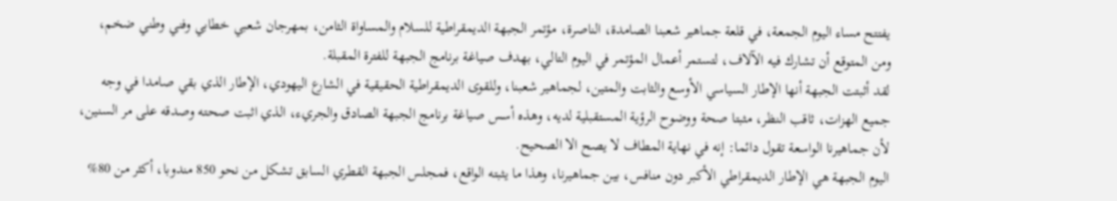يفتتح مساء اليوم الجمعة، في قلعة جماهير شعبنا الصامدة، الناصرة، مؤتمر الجبهة الديمقراطية للسلام والمساواة الثامن، بمهرجان شعبي خطابي وفني وطني ضخم، ومن المتوقع أن تشارك فيه الآلاف، لتستمر أعمال المؤتمر في اليوم التالي، بهدف صياغة برنامج الجبهة للفترة المقبلة.
لقد أثبتت الجبهة أنها الإطار السياسي الأوسع والثابت والمتين، لجماهير شعبنا، وللقوى الديمقراطية الحقيقية في الشارع اليهودي، الإطار الذي بقي صامدا في وجه جميع الهزات، ثاقب النظر، مثبتا صحة ووضوح الرؤية المستقبلية لديه، وهذه أسس صياغة برنامج الجبهة الصادق والجريء، الذي اثبت صحته وصدقه على مر السنين، لأن جماهيرنا الواسعة تقول دائما: إنه في نهاية المطاف لا يصح الا الصحيح.
اليوم الجبهة هي الإطار الديمقراطي الأكبر دون منافس، بين جماهيرنا، وهذا ما يثبته الواقع، فمجلس الجبهة القطري السابق تشكل من نحو 850 مندوبا، أكثر من 80%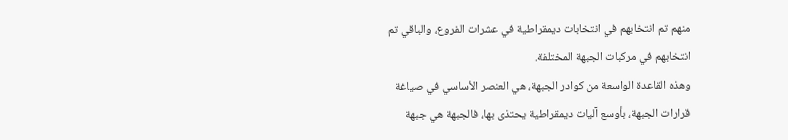منهم تم انتخابهم في انتخابات ديمقراطية في عشرات الفروع، والباقي تم انتخابهم في مركبات الجبهة المختلفة.
وهذه القاعدة الواسعة من كوادر الجبهة، هي العنصر الأساسي في صياغة قرارات الجبهة، بأوسع آليات ديمقراطية يحتذى بها، فالجبهة هي جبهة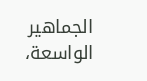الجماهير الواسعة،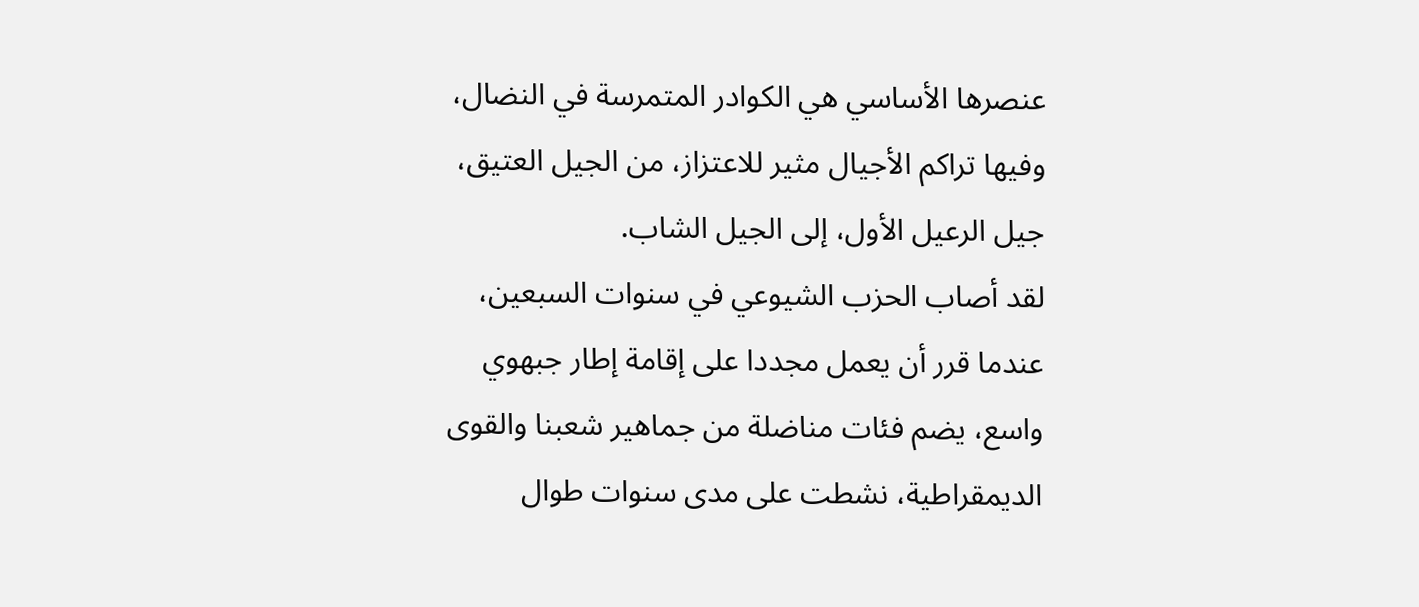عنصرها الأساسي هي الكوادر المتمرسة في النضال، وفيها تراكم الأجيال مثير للاعتزاز، من الجيل العتيق، جيل الرعيل الأول، إلى الجيل الشاب.
لقد أصاب الحزب الشيوعي في سنوات السبعين، عندما قرر أن يعمل مجددا على إقامة إطار جبهوي واسع، يضم فئات مناضلة من جماهير شعبنا والقوى الديمقراطية، نشطت على مدى سنوات طوال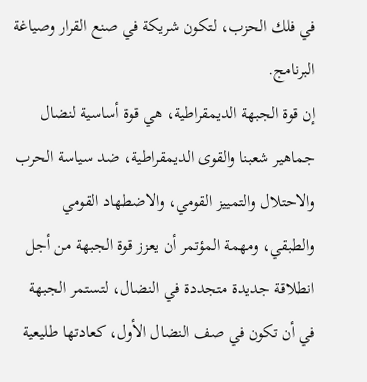في فلك الحزب، لتكون شريكة في صنع القرار وصياغة البرنامج.
إن قوة الجبهة الديمقراطية، هي قوة أساسية لنضال جماهير شعبنا والقوى الديمقراطية، ضد سياسة الحرب والاحتلال والتمييز القومي، والاضطهاد القومي والطبقي، ومهمة المؤتمر أن يعزز قوة الجبهة من أجل انطلاقة جديدة متجددة في النضال، لتستمر الجبهة في أن تكون في صف النضال الأول، كعادتها طليعية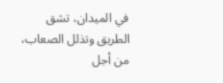في الميدان، تشق الطريق وتذلل الصعاب، من أجل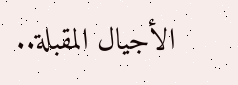الأجيال المقبلة..